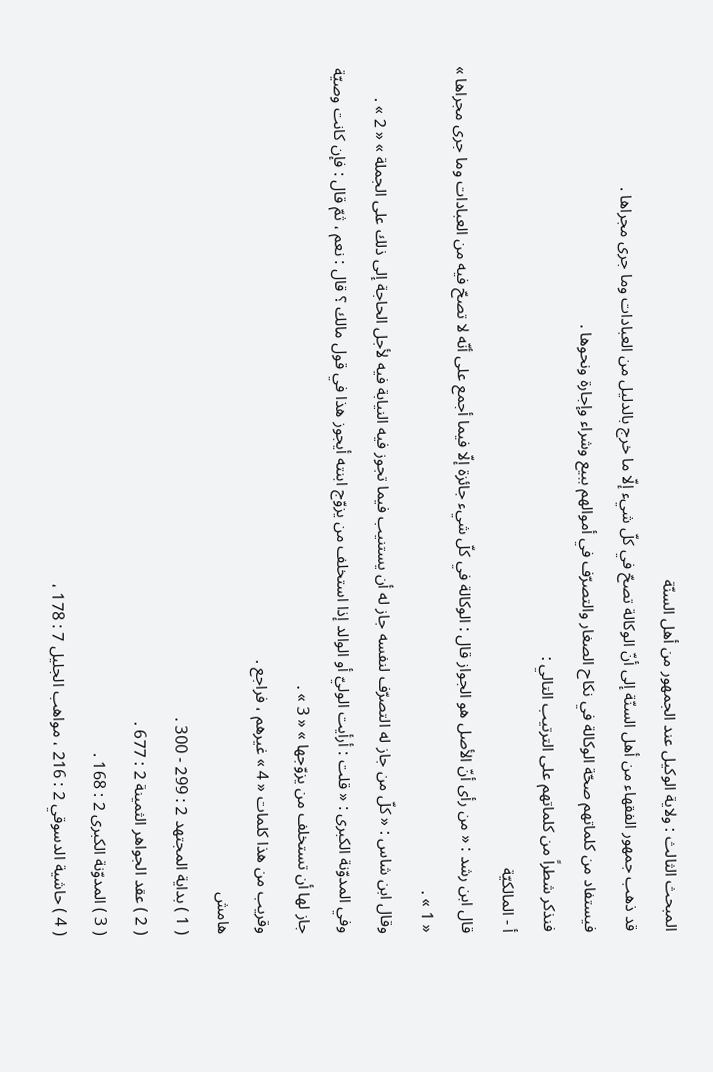المبحث الثالث : ولاية الوكيل عند الجمهور من أهل السنّة
قد ذهب جمهور الفقهاء من أهل السنّة إلى أنّ الوكالة تصحّ في كلّ شيء إلّا ما خرج بالدليل من العبادات وما جرى مجراها .
فيستفاد من كلماتهم صحّة الوكالة في نكاح الصغار والتصرّف في أموالهم ببيع وشراء وإجارة ونحوها .
فنذكر شطراً من كلماتهم على الترتيب التالي :
أ - المالكيّة
قال ابن رشد : « من رأى أنّ الأصل هو الجواز قال : الوكالة في كلّ شيء جائزة إلّا فيما أجمع على أنّه لا تصحّ فيه من العبادات وما جرى مجراها » « 1 » .
وقال ابن شاس : « كلّ من جاز له التصرّف لنفسه جاز له أن يستنيب فيما تجوز فيه النيابة فيه لأجل الحاجة إلى ذلك على الجملة » « 2 » .
وفي المدوّنة الكبرى : « قلت : أرأيت الوليّ أو الوالد إذا استخلف من يزوّج ابنته أيجوز هذا في قول مالك ؟ قال : نعم ، ثمّ قال : فإن كانت وصيّة جاز لها أن تستخلف من يزوّجها » « 3 » .
وقريب من هذا كلمات « 4 » غيرهم ، فراجع .
هامش
( 1 ) بداية المجتهد 2 : 299 - 300 .
( 2 ) عقد الجواهر الثمينة 2 : 677 .
( 3 ) المدوّنة الكبرى 2 : 168 .
( 4 ) حاشية الدسوقي 2 : 216 ، مواهب الجليل 7 : 178 ،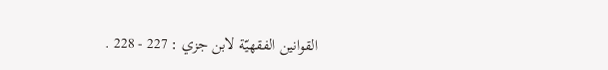القوانين الفقهيّة لابن جزي : 227 - 228 .